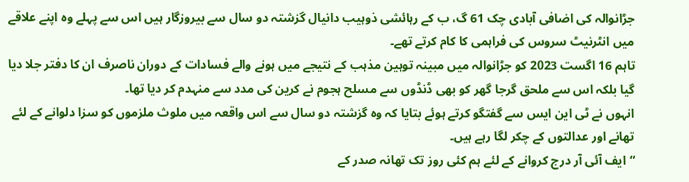جڑانوالہ کی اضافی آبادی چک 61 گ، ب کے رہائشی ذوہیب دانیال گزشتہ دو سال سے بیروزگار ہیں اس سے پہلے وہ اپنے علاقے میں انٹرنیٹ سروس کی فراہمی کا کام کرتے تھے۔
تاہم 16 اگست 2023 کو جڑانوالہ میں مبینہ توہین مذہب کے نتیجے میں ہونے والے فسادات کے دوران ناصرف ان کا دفتر جلا دیا گیا بلکہ اس سے ملحق گرجا گھر کو بھی ڈنڈوں سے مسلح ہجوم نے کرین کی مدد سے منہدم کر دیا تھا۔
انہوں نے ٹی این ایس سے گفتگو کرتے ہوئے بتایا کہ وہ گزشتہ دو سال سے اس واقعہ میں ملوث ملزموں کو سزا دلوانے کے لئے تھانے اور عدالتوں کے چکر لگا رہے ہیں۔
“ایف آئی آر درج کروانے کے لئے ہم کئی روز تک تھانہ صدر کے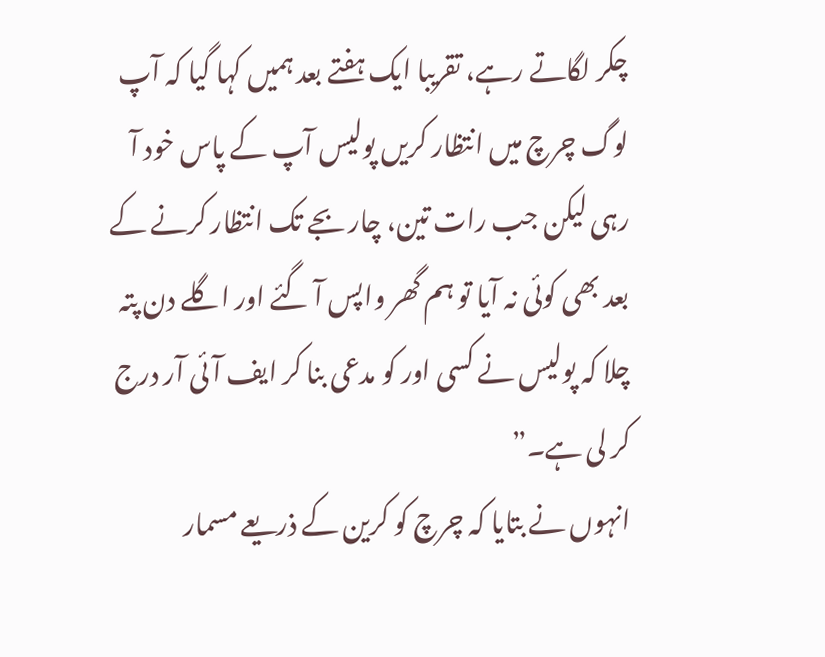چکر لگاتے رہے، تقریبا ایک ہفتے بعد ہمیں کہا گیا کہ آپ لوگ چرچ میں انتظار کریں پولیس آپ کے پاس خود آ رہی لیکن جب رات تین، چار بجے تک انتظار کرنے کے بعد بھی کوئی نہ آیا تو ہم گھر واپس آ گئے اور اگلے دن پتہ چلا کہ پولیس نے کسی اور کو مدعی بنا کر ایف آئی آر درج کر لی ہے۔”
انہوں نے بتایا کہ چرچ کو کرین کے ذریعے مسمار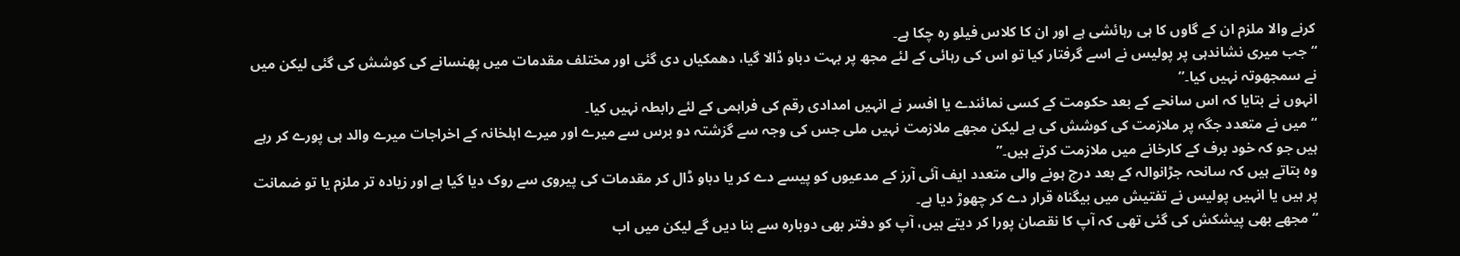کرنے والا ملزم ان کے گاوں کا ہی رہائشی ہے اور ان کا کلاس فیلو رہ چکا ہے۔
“جب میری نشاندہی پر پولیس نے اسے گرفتار کیا تو اس کی رہائی کے لئے مجھ پر بہت دباو ڈالا گیا، دھمکیاں دی گئی اور مختلف مقدمات میں پھنسانے کی کوشش کی گئی لیکن میں نے سمجھوتہ نہیں کیا۔”
انہوں نے بتایا کہ اس سانحے کے بعد حکومت کے کسی نمائندے یا افسر نے انہیں امدادی رقم کی فراہمی کے لئے رابطہ نہیں کیا۔
“میں نے متعدد جگہ پر ملازمت کی کوشش کی ہے لیکن مجھے ملازمت نہیں ملی جس کی وجہ سے گزشتہ دو برس سے میرے اور میرے اہلخانہ کے اخراجات میرے والد ہی پورے کر رہے ہیں جو کہ خود برف کے کارخانے میں ملازمت کرتے ہیں۔”
وہ بتاتے ہیں کہ سانحہ جڑانوالہ کے بعد درج ہونے والی متعدد ایف آئی آرز کے مدعیوں کو پیسے دے کر یا دباو ڈال کر مقدمات کی پیروی سے روک دیا گیا ہے اور زیادہ تر ملزم یا تو ضمانت پر ہیں یا انہیں پولیس نے تفتیش میں بیگناہ قرار دے کر چھوڑ دیا ہے۔
“مجھے بھی پیشکش کی گئی تھی کہ آپ کا نقصان پورا کر دیتے ہیں، آپ کو دفتر بھی دوبارہ سے بنا دیں گے لیکن میں اب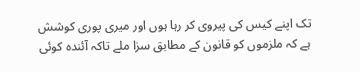تک اپنے کیس کی پیروی کر رہا ہوں اور میری پوری کوشش ہے کہ ملزموں کو قانون کے مطابق سزا ملے تاکہ آئندہ کوئی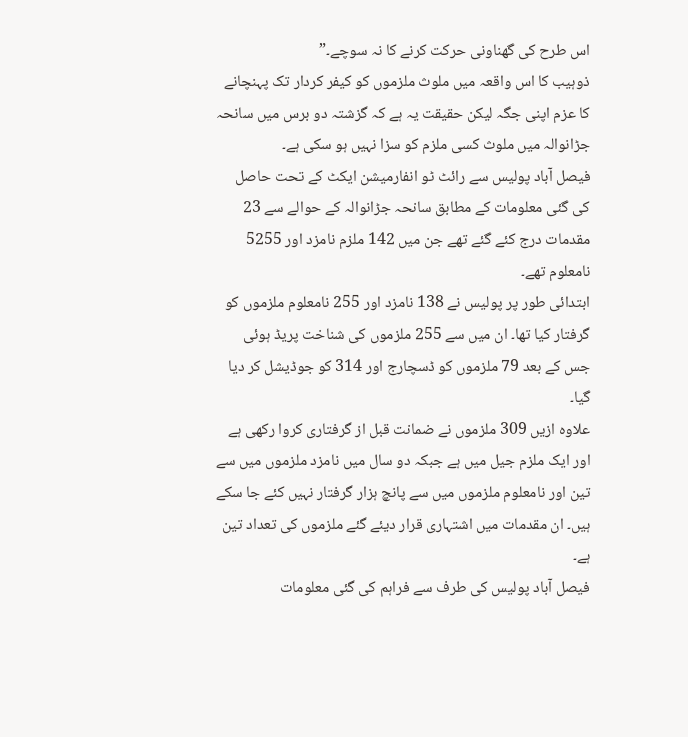اس طرح کی گھناونی حرکت کرنے کا نہ سوچے۔”
ذوہیب کا اس واقعہ میں ملوث ملزموں کو کیفر کردار تک پہنچانے کا عزم اپنی جگہ لیکن حقیقت یہ ہے کہ گزشتہ دو برس میں سانحہ جڑانوالہ میں ملوث کسی ملزم کو سزا نہیں ہو سکی ہے۔
فیصل آباد پولیس سے رائٹ ٹو انفارمیشن ایکٹ کے تحت حاصل کی گئی معلومات کے مطابق سانحہ جڑانوالہ کے حوالے سے 23 مقدمات درج کئے گئے تھے جن میں 142 ملزم نامزد اور 5255 نامعلوم تھے۔
ابتدائی طور پر پولیس نے 138 نامزد اور 255 نامعلوم ملزموں کو گرفتار کیا تھا۔ ان میں سے 255 ملزموں کی شناخت پریڈ ہوئی جس کے بعد 79 ملزموں کو ڈسچارج اور 314 کو جوڈیشل کر دیا گیا۔
علاوہ ازیں 309 ملزموں نے ضمانت قبل از گرفتاری کروا رکھی ہے اور ایک ملزم جیل میں ہے جبکہ دو سال میں نامزد ملزموں میں سے تین اور نامعلوم ملزموں میں سے پانچ ہزار گرفتار نہیں کئے جا سکے ہیں۔ ان مقدمات میں اشتہاری قرار دیئے گئے ملزموں کی تعداد تین ہے۔
فیصل آباد پولیس کی طرف سے فراہم کی گئی معلومات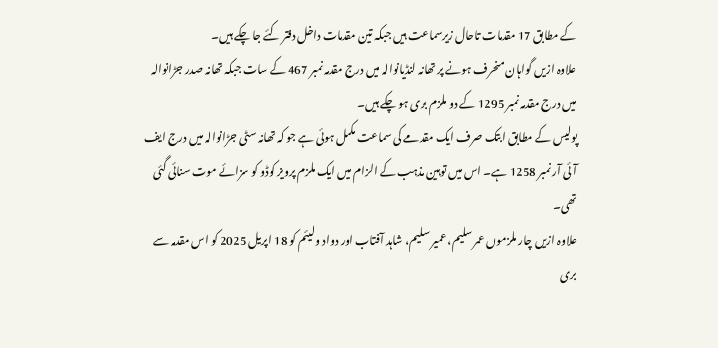کے مطابق 17 مقدمات تاحال زیرسماعت ہیں جبکہ تین مقدمات داخل دفتر کئے جا چکے ہیں۔
علاوہ ازیں گواہان منحرف ہونے پر تھانہ لنڈیانوالہ میں درج مقدمہ نمبر 467 کے سات جبکہ تھانہ صدر جڑانوالہ میں درج مقدمہ نمبر 1295 کے دو ملزم بری ہو چکے ہیں۔
پولیس کے مطابق ابتک صرف ایک مقدمے کی سماعت مکمل ہوئی ہے جو کہ تھانہ سٹی جڑانوالہ میں درج ایف آئی آر نمبر 1258 ہے۔ اس میں توہین مذہب کے الزام میں ایک ملزم پرویز کوڈو کو سزائے موت سنائی گئی تھی۔
علاوہ ازیں چار ملزموں عمر سلیم، عمیر سلیم، شاہد آفتاب اور دواد ولیئم کو 18 اپریل 2025 کو اس مقدمہ سے بری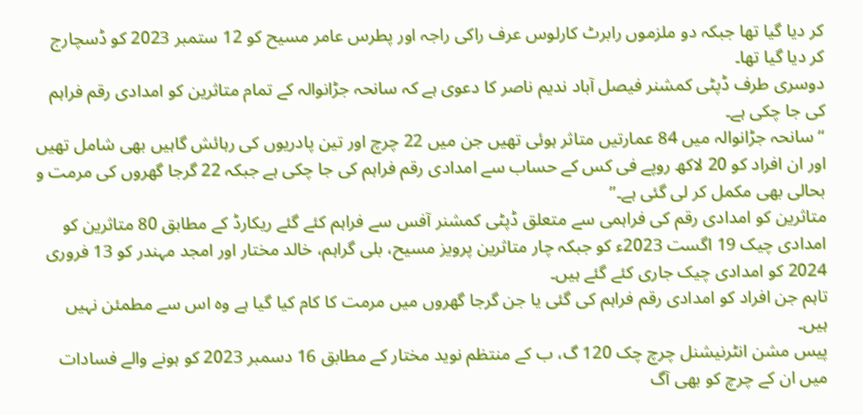کر دیا گیا تھا جبکہ دو ملزموں رابرٹ کارلوس عرف راکی راجہ اور پطرس عامر مسیح کو 12 ستمبر 2023 کو ڈسچارج کر دیا گیا تھا۔
دوسری طرف ڈپٹی کمشنر فیصل آباد ندیم ناصر کا دعوی ہے کہ سانحہ جڑانوالہ کے تمام متاثرین کو امدادی رقم فراہم کی جا چکی ہے۔
“سانحہ جڑانوالہ میں 84 عمارتیں متاثر ہوئی تھیں جن میں 22 چرچ اور تین پادریوں کی رہائش گاہیں بھی شامل تھیں اور ان افراد کو 20 لاکھ روپے فی کس کے حساب سے امدادی رقم فراہم کی جا چکی ہے جبکہ 22 گرجا گھروں کی مرمت و بحالی بھی مکمل کر لی گئی ہے۔”
متاثرین کو امدادی رقم کی فراہمی سے متعلق ڈپٹی کمشنر آفس سے فراہم کئے گئے ریکارڈ کے مطابق 80 متاثرین کو امدادی چیک 19 اگست 2023ء کو جبکہ چار متاثرین پرویز مسیح، بلی گراہم، خالد مختار اور امجد مہندر کو 13 فروری 2024 کو امدادی چیک جاری کئے گئے ہیں۔
تاہم جن افراد کو امدادی رقم فراہم کی گئی یا جن گرجا گھروں میں مرمت کا کام کیا گیا ہے وہ اس سے مطمئن نہیں ہیں۔
پیس مشن انٹرنیشنل چرچ چک 120 گ، ب کے منتظم نوید مختار کے مطابق 16 دسمبر 2023 کو ہونے والے فسادات میں ان کے چرچ کو بھی آگ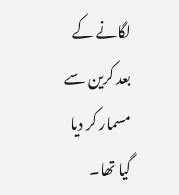لگانے کے بعد کرین سے مسمار کر دیا گیا تھا۔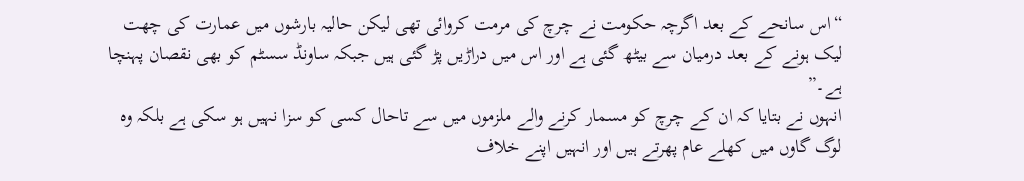“اس سانحے کے بعد اگرچہ حکومت نے چرچ کی مرمت کروائی تھی لیکن حالیہ بارشوں میں عمارت کی چھت لیک ہونے کے بعد درمیان سے بیٹھ گئی ہے اور اس میں دراڑیں پڑ گئی ہیں جبکہ ساونڈ سسٹم کو بھی نقصان پہنچا ہے۔”
انہوں نے بتایا کہ ان کے چرچ کو مسمار کرنے والے ملزموں میں سے تاحال کسی کو سزا نہیں ہو سکی ہے بلکہ وہ لوگ گاوں میں کھلے عام پھرتے ہیں اور انہیں اپنے خلاف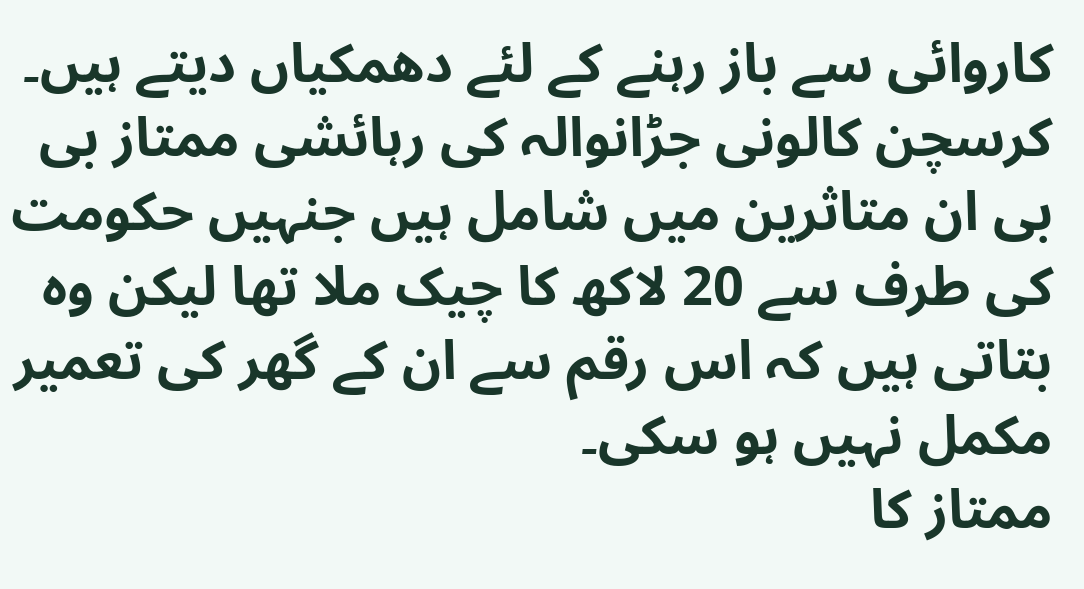کاروائی سے باز رہنے کے لئے دھمکیاں دیتے ہیں۔
کرسچن کالونی جڑانوالہ کی رہائشی ممتاز بی بی ان متاثرین میں شامل ہیں جنہیں حکومت کی طرف سے 20 لاکھ کا چیک ملا تھا لیکن وہ بتاتی ہیں کہ اس رقم سے ان کے گھر کی تعمیر مکمل نہیں ہو سکی۔
ممتاز کا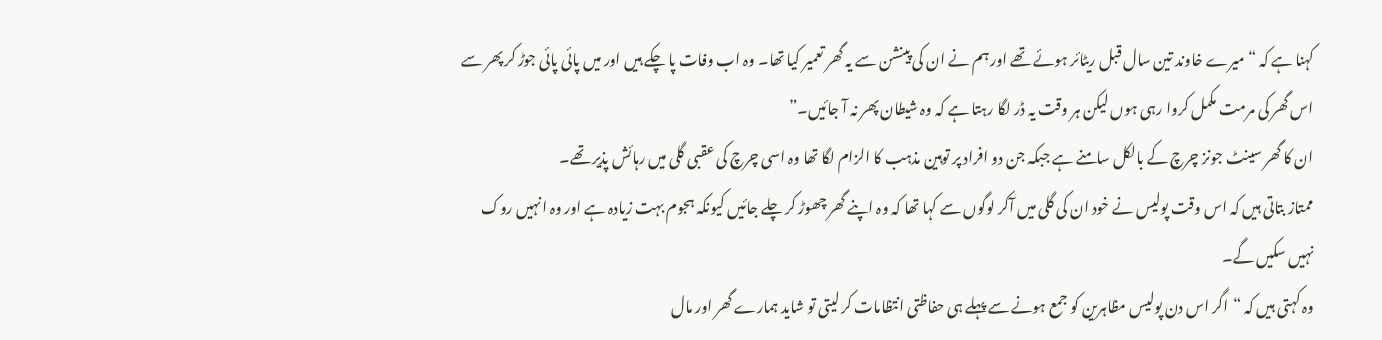کہنا ہے کہ “میرے خاوند تین سال قبل ریٹائر ہوئے تھے اور ہم نے ان کی پینشن سے یہ گھر تعمیر کیا تھا۔ وہ اب وفات پا چکے ہیں اور میں پائی پائی جوڑ کر پھر سے اس گھر کی مرمت مکمل کروا رہی ہوں لیکن ہر وقت یہ ڈر لگا رہتا ہے کہ وہ شیطان پھر نہ آ جائیں۔”
ان کا گھر سینٹ جونز چرچ کے بالکل سامنے ہے جبکہ جن دو افراد پر توہین مذہب کا الزام لگا تھا وہ اسی چرچ کی عقبی گلی میں رہائش پذیر تھے۔
ممتاز بتاتی ہیں کہ اس وقت پولیس نے خود ان کی گلی میں آکر لوگوں سے کہا تھا کہ وہ اپنے گھر چھوڑ کر چلے جائیں کیونکہ ہجوم بہت زیادہ ہے اور وہ انہیں روک نہیں سکیں گے۔
وہ کہتی ہیں کہ “اگر اس دن پولیس مظاہرین کو جمع ہونے سے پہلے ہی حفاظتی انتظامات کر لیتی تو شاید ہمارے گھر اور مال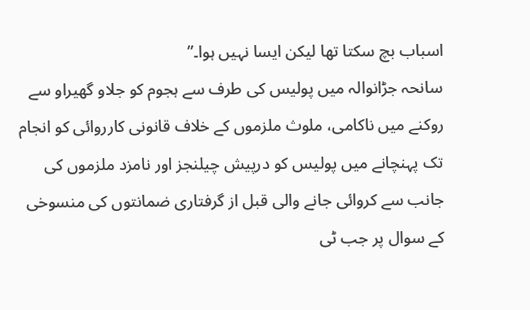اسباب بچ سکتا تھا لیکن ایسا نہیں ہوا۔”
سانحہ جڑانوالہ میں پولیس کی طرف سے ہجوم کو جلاو گھیراو سے روکنے میں ناکامی، ملوث ملزموں کے خلاف قانونی کارروائی کو انجام تک پہنچانے میں پولیس کو درپیش چیلنجز اور نامزد ملزموں کی جانب سے کروائی جانے والی قبل از گرفتاری ضمانتوں کی منسوخی کے سوال پر جب ٹی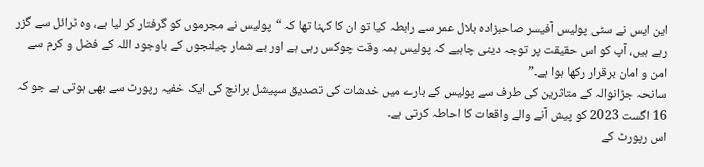این ایس نے سٹی پولیس آفیسر صاحبزادہ بلال عمر سے رابطہ کیا تو ان کا کہنا تھا کہ “پولیس نے مجرموں کو گرفتار کر لیا ہے، وہ ٹرائل سے گزر رہے ہیں، آپ کو اس حقیقت پر توجہ دینی چاہیے کہ پولیس ہمہ وقت چوکس رہی ہے اور بے شمار چیلنجوں کے باوجود اللہ کے فضل و کرم سے امن و امان برقرار رکھا ہوا ہے۔”
سانحہ جڑانوالہ کے متاثرین کی طرف سے پولیس کے بارے میں خدشات کی تصدیق سپیشل برانچ کی ایک خفیہ رپورٹ سے بھی ہوتی ہے جو کہ 16 اگست 2023 کو پیش آنے والے واقعات کا احاطہ کرتی ہے۔
اس رپورٹ کے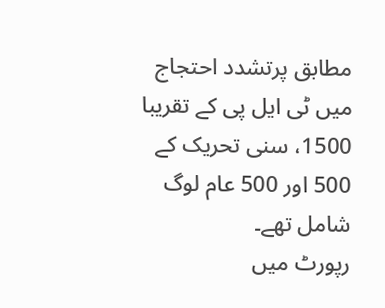مطابق پرتشدد احتجاج میں ٹی ایل پی کے تقریبا 1500، سنی تحریک کے 500 اور 500 عام لوگ شامل تھے۔
رپورٹ میں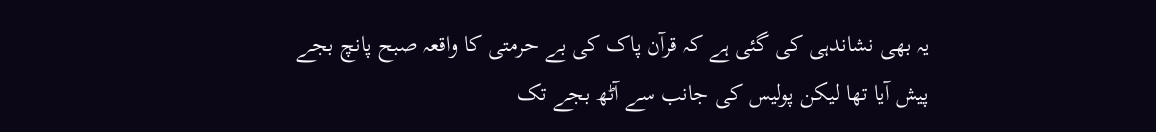یہ بھی نشاندہی کی گئی ہے کہ قرآن پاک کی بے حرمتی کا واقعہ صبح پانچ بجے پیش آیا تھا لیکن پولیس کی جانب سے آٹھ بجے تک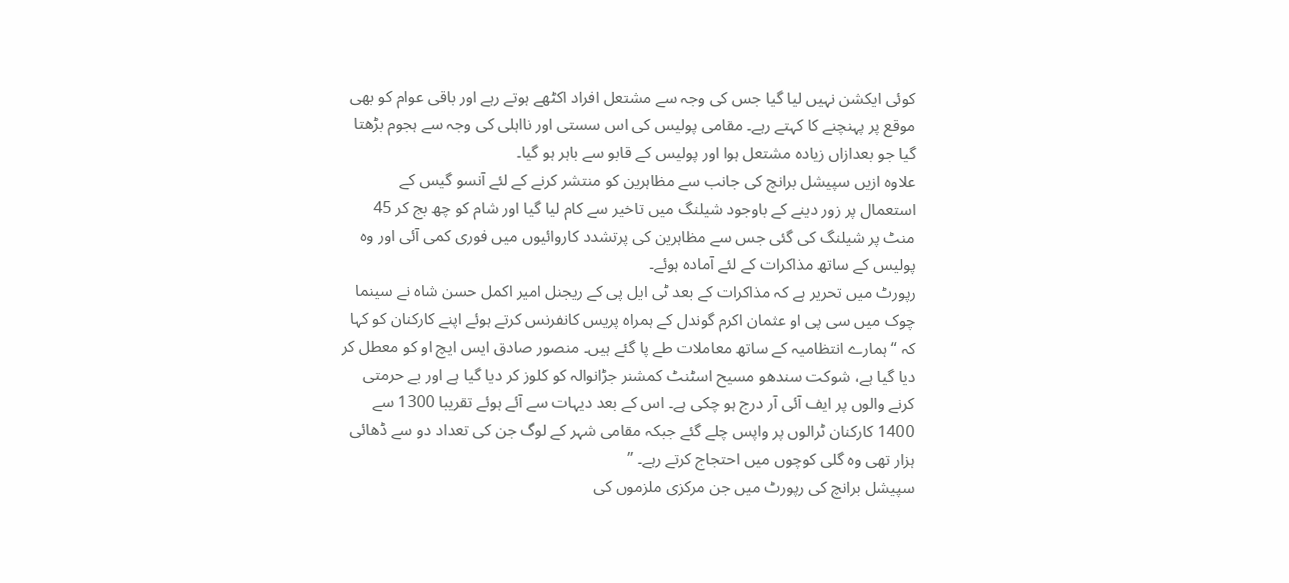کوئی ایکشن نہیں لیا گیا جس کی وجہ سے مشتعل افراد اکٹھے ہوتے رہے اور باقی عوام کو بھی موقع پر پہنچنے کا کہتے رہے۔ مقامی پولیس کی اس سستی اور نااہلی کی وجہ سے ہجوم بڑھتا گیا جو بعدازاں زیادہ مشتعل ہوا اور پولیس کے قابو سے باہر ہو گیا۔
علاوہ ازیں سپیشل برانچ کی جانب سے مظاہرین کو منتشر کرنے کے لئے آنسو گیس کے استعمال پر زور دینے کے باوجود شیلنگ میں تاخیر سے کام لیا گیا اور شام کو چھ بج کر 45 منٹ پر شیلنگ کی گئی جس سے مظاہرین کی پرتشدد کاروائیوں میں فوری کمی آئی اور وہ پولیس کے ساتھ مذاکرات کے لئے آمادہ ہوئے۔
رپورٹ میں تحریر ہے کہ مذاکرات کے بعد ٹی ایل پی کے ریجنل امیر اکمل حسن شاہ نے سینما چوک میں سی پی او عثمان اکرم گوندل کے ہمراہ پریس کانفرنس کرتے ہوئے اپنے کارکنان کو کہا کہ “ہمارے انتظامیہ کے ساتھ معاملات طے پا گئے ہیں۔ منصور صادق ایس ایچ او کو معطل کر دیا گیا ہے، شوکت سندھو مسیح اسٹنٹ کمشنر جڑانوالہ کو کلوز کر دیا گیا ہے اور بے حرمتی کرنے والوں پر ایف آئی آر درج ہو چکی ہے۔ اس کے بعد دیہات سے آئے ہوئے تقریبا 1300 سے 1400 کارکنان ٹرالوں پر واپس چلے گئے جبکہ مقامی شہر کے لوگ جن کی تعداد دو سے ڈھائی ہزار تھی وہ گلی کوچوں میں احتجاج کرتے رہے۔ ”
سپیشل برانچ کی رپورٹ میں جن مرکزی ملزموں کی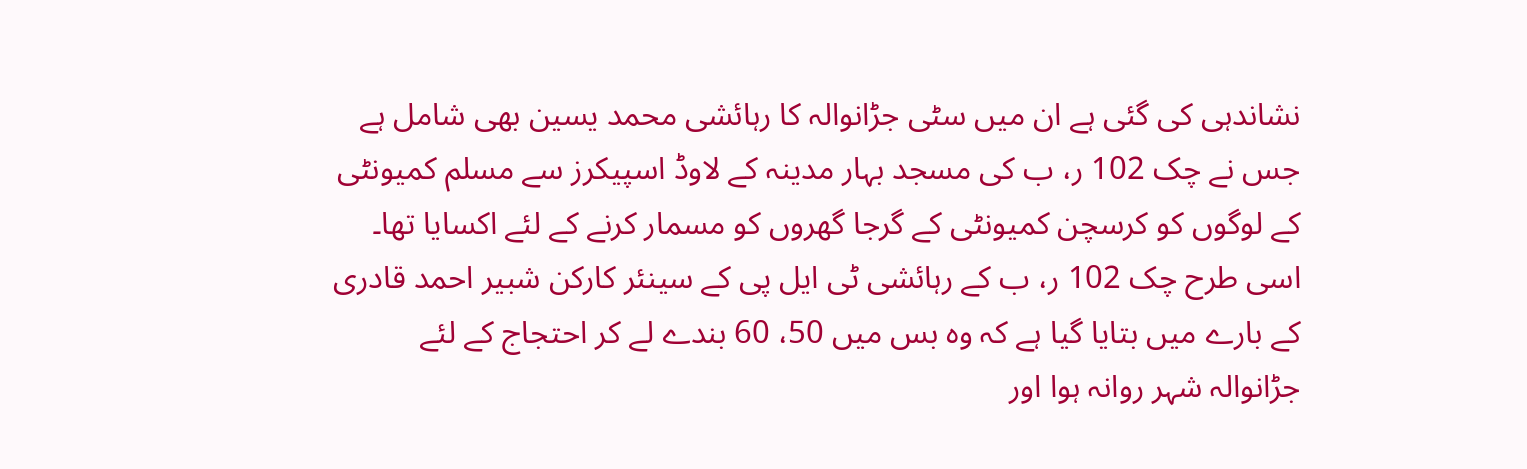نشاندہی کی گئی ہے ان میں سٹی جڑانوالہ کا رہائشی محمد یسین بھی شامل ہے جس نے چک 102 ر، ب کی مسجد بہار مدینہ کے لاوڈ اسپیکرز سے مسلم کمیونٹی کے لوگوں کو کرسچن کمیونٹی کے گرجا گھروں کو مسمار کرنے کے لئے اکسایا تھا۔
اسی طرح چک 102 ر، ب کے رہائشی ٹی ایل پی کے سینئر کارکن شبیر احمد قادری کے بارے میں بتایا گیا ہے کہ وہ بس میں 50، 60 بندے لے کر احتجاج کے لئے جڑانوالہ شہر روانہ ہوا اور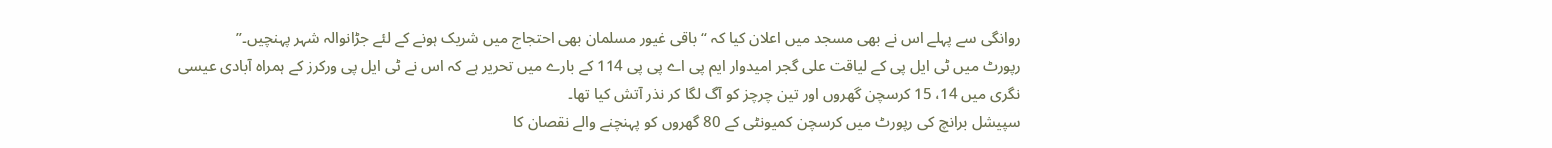روانگی سے پہلے اس نے بھی مسجد میں اعلان کیا کہ “باقی غیور مسلمان بھی احتجاج میں شریک ہونے کے لئے جڑانوالہ شہر پہنچیں۔”
رپورٹ میں ٹی ایل پی کے لیاقت علی گجر امیدوار ایم پی اے پی پی 114 کے بارے میں تحریر ہے کہ اس نے ٹی ایل پی ورکرز کے ہمراہ آبادی عیسی نگری میں 14، 15 کرسچن گھروں اور تین چرچز کو آگ لگا کر نذر آتش کیا تھا۔
سپیشل برانچ کی رپورٹ میں کرسچن کمیونٹی کے 80 گھروں کو پہنچنے والے نقصان کا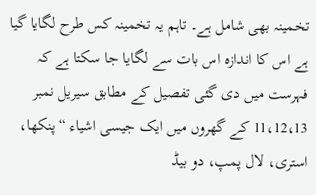تخمینہ بھی شامل ہے۔ تاہم یہ تخمینہ کس طرح لگایا گیا ہے اس کا اندازہ اس بات سے لگایا جا سکتا ہے کہ فہرست میں دی گئی تفصیل کے مطابق سیریل نمبر 11،12،13 کے گھروں میں ایک جیسی اشیاء “پنکھا، استری، لال پمپ، دو بیڈ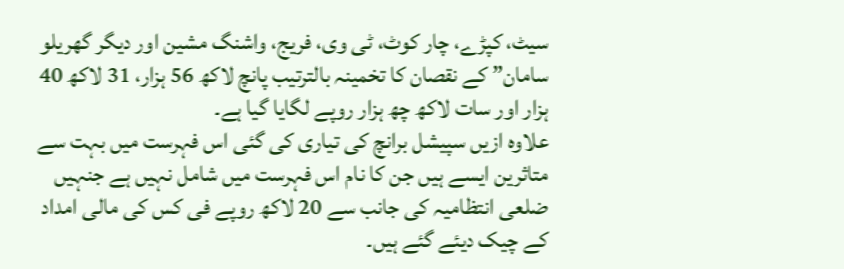سیٹ، کپڑے، چار کوٹ، ٹی وی، فریج، واشنگ مشین اور دیگر گھریلو سامان” کے نقصان کا تخمینہ بالترتیب پانچ لاکھ 56 ہزار، 31 لاکھ 40 ہزار اور سات لاکھ چھ ہزار روپے لگایا گیا ہے۔
علاوہ ازیں سپیشل برانچ کی تیاری کی گئی اس فہرست میں بہت سے متاثرین ایسے ہیں جن کا نام اس فہرست میں شامل نہیں ہے جنہیں ضلعی انتظامیہ کی جانب سے 20 لاکھ روپے فی کس کی مالی امداد کے چیک دیئے گئے ہیں۔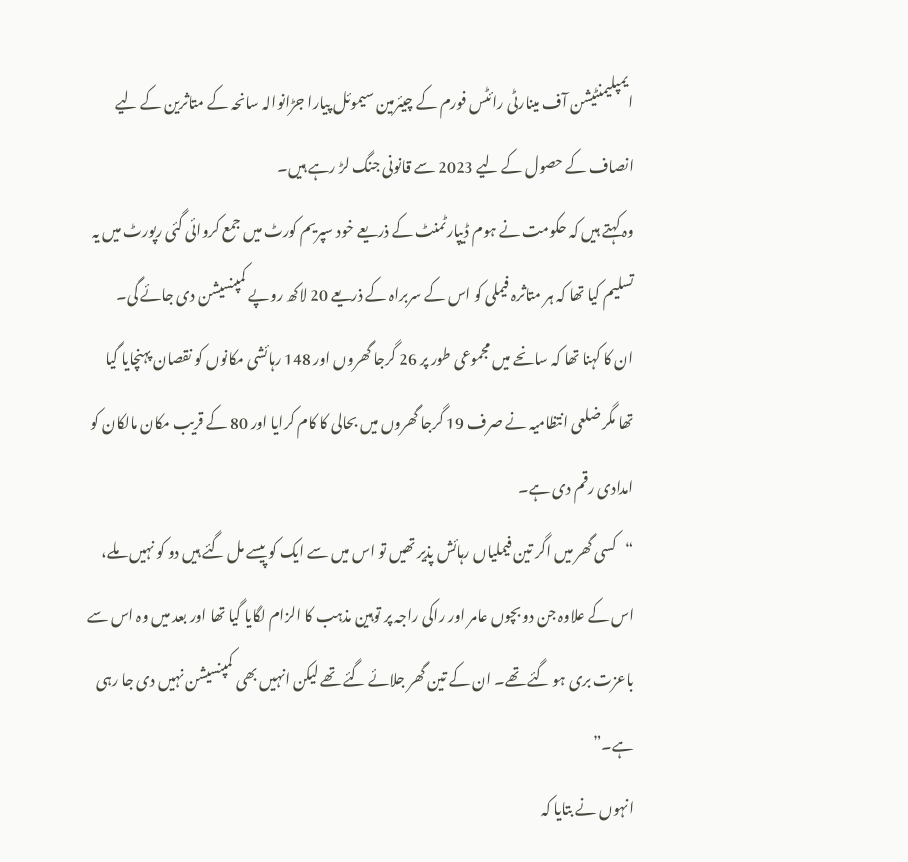ایمپلیمنٹیشن آف مینارٹی رائٹس فورم کے چیئرمین سیموئل پیارا جڑانوالہ سانحہ کے متاثرین کے لیے انصاف کے حصول کے لیے 2023 سے قانونی جنگ لڑ رہے ہیں۔
وہ کہتے ہیں کہ حکومت نے ہوم ڈیپارٹمنٹ کے ذریعے خود سپریم کورٹ میں جمع کروائی گئی رپورٹ میں یہ تسلیم کیا تھا کہ ہر متاثرہ فیملی کو اس کے سربراہ کے ذریعے 20 لاکھ روپے کمپنسیشن دی جائے گی۔
ان کا کہنا تھا کہ سانحے میں مجموعی طور پر 26 گرجا گھروں اور 148 رہائشی مکانوں کو نقصان پہنچایا گیا تھا مگر ضلعی انتظامیہ نے صرف 19 گرجا گھروں میں بحالی کا کام کرایا اور 80 کے قریب مکان مالکان کو امدادی رقم دی ہے۔
“کسی گھر میں اگر تین فیملیاں رہائش پذیر تھیں تو اس میں سے ایک کو پیسے مل گئے ہیں دو کو نہیں ملے، اس کے علاوہ جن دو بچوں عامر اور راکی راجہ پر توہین مذہب کا الزام لگایا گیا تھا اور بعد میں وہ اس سے باعزت بری ہو گئے تھے۔ ان کے تین گھر جلائے گئے تھے لیکن انہیں بھی کمپنسیشن نہیں دی جا رہی ہے۔”
انہوں نے بتایا کہ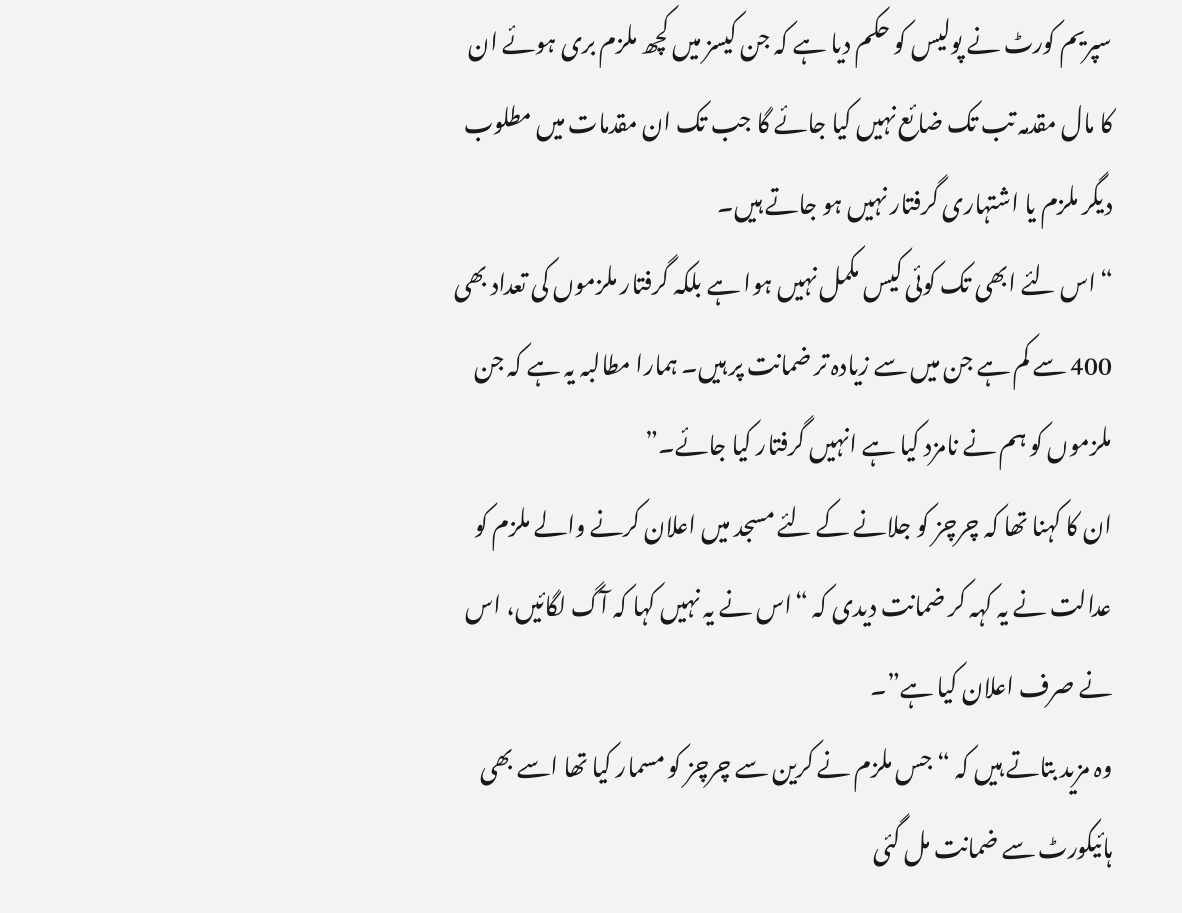سپریم کورٹ نے پولیس کو حکم دیا ہے کہ جن کیسز میں کچھ ملزم بری ہوئے ان کا مال مقدمہ تب تک ضائع نہیں کیا جائے گا جب تک ان مقدمات میں مطلوب دیگر ملزم یا اشتہاری گرفتار نہیں ہو جاتے ہیں۔
“اس لئے ابھی تک کوئی کیس مکمل نہیں ہوا ہے بلکہ گرفتار ملزموں کی تعداد بھی 400 سے کم ہے جن میں سے زیادہ تر ضمانت پر ہیں۔ ہمارا مطالبہ یہ ہے کہ جن ملزموں کو ہم نے نامزد کیا ہے انہیں گرفتار کیا جائے۔”
ان کا کہنا تھا کہ چرچز کو جلانے کے لئے مسجد میں اعلان کرنے والے ملزم کو عدالت نے یہ کہہ کر ضمانت دیدی کہ “اس نے یہ نہیں کہا کہ آگ لگائیں، اس نے صرف اعلان کیا ہے”۔
وہ مزید بتاتے ہیں کہ “جس ملزم نے کرین سے چرچز کو مسمار کیا تھا اسے بھی ہائیکورٹ سے ضمانت مل گئی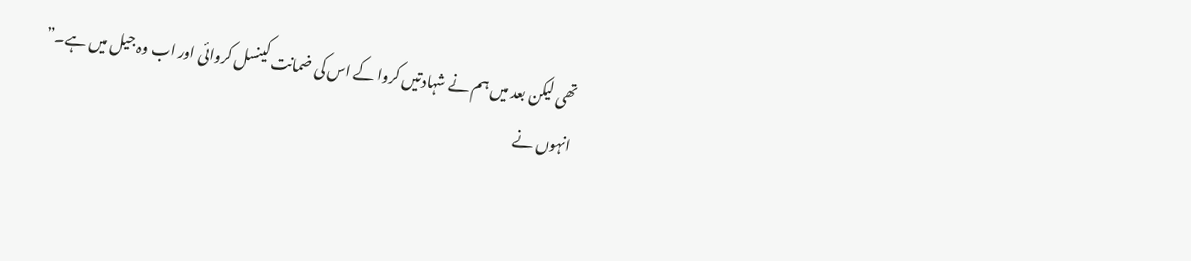تھی لیکن بعد میں ہم نے شہادتیں کروا کے اس کی ضمانت کینسل کروائی اور اب وہ جیل میں ہے۔”
انہوں نے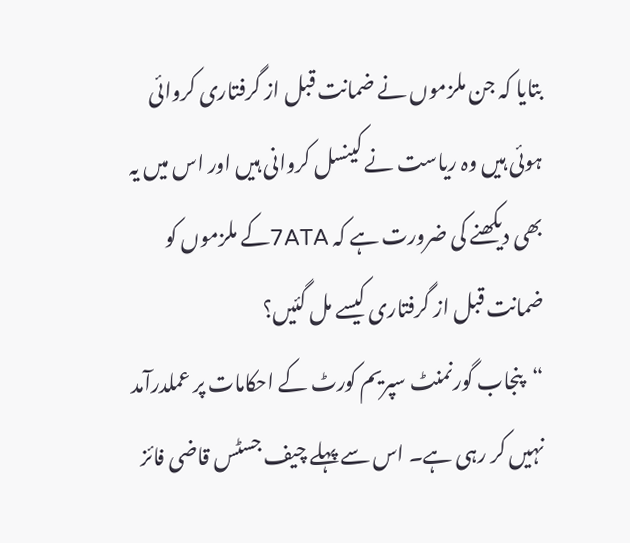بتایا کہ جن ملزموں نے ضمانت قبل از گرفتاری کروائی ہوئی ہیں وہ ریاست نے کینسل کروانی ہیں اور اس میں یہ بھی دیکھنے کی ضرورت ہے کہ 7ATAکے ملزموں کو ضمانت قبل از گرفتاری کیسے مل گئیں؟
“پنجاب گورنمنٹ سپریم کورٹ کے احکامات پر عملدرآمد نہیں کر رہی ہے۔ اس سے پہلے چیف جسٹس قاضی فائز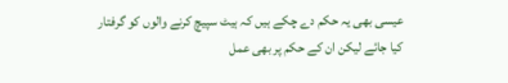عیسی بھی یہ حکم دے چکے ہیں کہ ہیٹ سپیچ کرنے والوں کو گرفتار کیا جائے لیکن ان کے حکم پر بھی عمل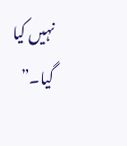نہیں کیا گیا۔”